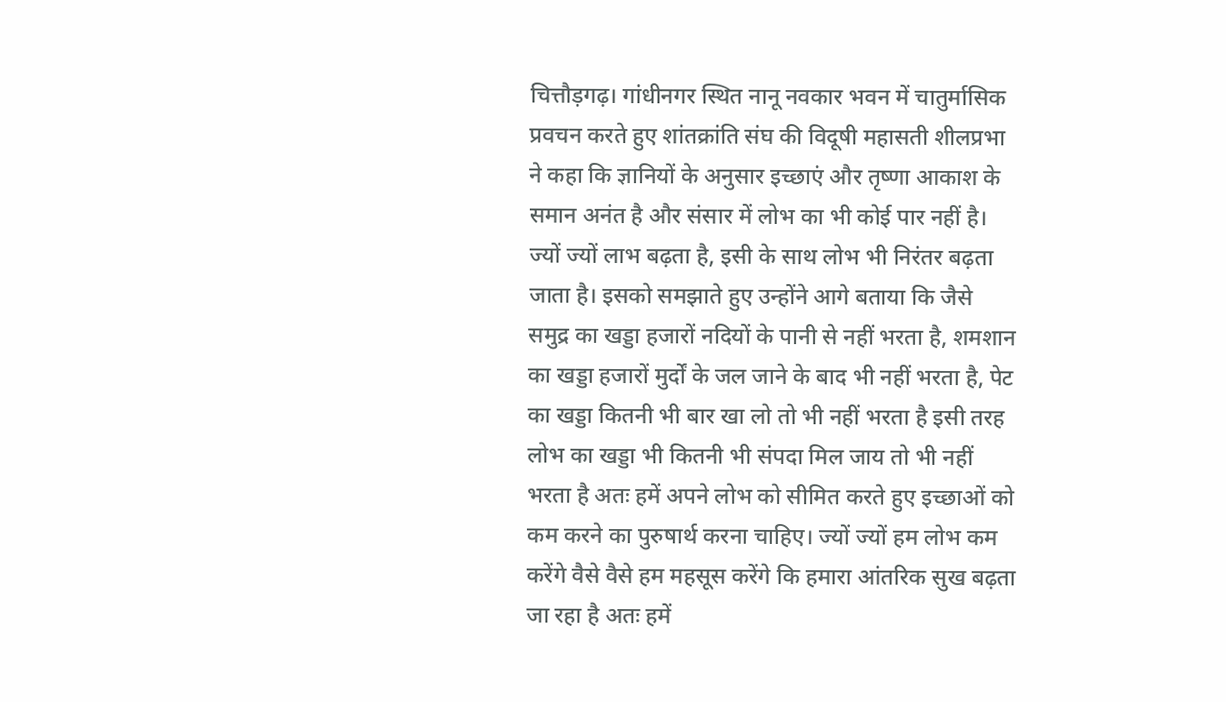चित्तौड़गढ़। गांधीनगर स्थित नानू नवकार भवन में चातुर्मासिक प्रवचन करते हुए शांतक्रांति संघ की विदूषी महासती शीलप्रभा ने कहा कि ज्ञानियों के अनुसार इच्छाएं और तृष्णा आकाश के समान अनंत है और संसार में लोभ का भी कोई पार नहीं है। ज्यों ज्यों लाभ बढ़ता है, इसी के साथ लोभ भी निरंतर बढ़ता जाता है। इसको समझाते हुए उन्होंने आगे बताया कि जैसे समुद्र का खड्डा हजारों नदियों के पानी से नहीं भरता है, शमशान का खड्डा हजारों मुर्दों के जल जाने के बाद भी नहीं भरता है, पेट का खड्डा कितनी भी बार खा लो तो भी नहीं भरता है इसी तरह लोभ का खड्डा भी कितनी भी संपदा मिल जाय तो भी नहीं भरता है अतः हमें अपने लोभ को सीमित करते हुए इच्छाओं को कम करने का पुरुषार्थ करना चाहिए। ज्यों ज्यों हम लोभ कम करेंगे वैसे वैसे हम महसूस करेंगे कि हमारा आंतरिक सुख बढ़ता जा रहा है अतः हमें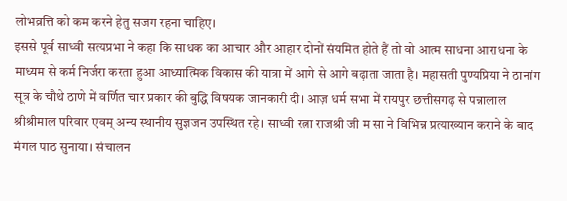लोभव्रत्ति को कम करने हेतु सजग रहना चाहिए।
इससे पूर्व साध्वी सत्यप्रभा ने कहा कि साधक का आचार और आहार दोनों संयमित होते हैं तो वो आत्म साधना आराधना के माध्यम से कर्म निर्जरा करता हुआ आध्यात्मिक विकास की यात्रा में आगे से आगे बढ़ाता जाता है। महासती पुण्यप्रिया ने ठानांग सूत्र के चौथे ठाणे में वर्णित चार प्रकार की बुद्धि विषयक जानकारी दी। आज़ धर्म सभा में रायपुर छत्तीसगढ़ से पन्नालाल श्रीश्रीमाल परिवार एवम् अन्य स्थानीय सुज्ञजन उपस्थित रहे। साध्वी रत्ना राजश्री जी म सा ने विभिन्न प्रत्याख्यान कराने के बाद मंगल पाठ सुनाया। संचालन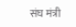संघ मंत्री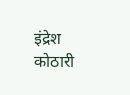इंद्रेश कोठारी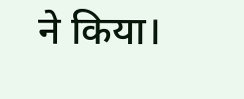ने किया।